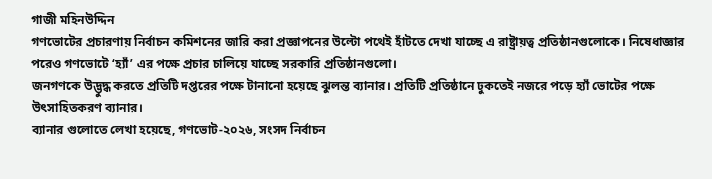গাজী মহিনউদ্দিন
গণভোটের প্রচারণায় নির্বাচন কমিশনের জারি করা প্রজ্ঞাপনের উল্টো পথেই হাঁটতে দেখা যাচ্ছে এ রাষ্ট্রায়ত্ব প্রতিষ্ঠানগুলোকে। নিষেধাজ্ঞার পরেও গণভোটে ‘হ্যাঁ’ এর পক্ষে প্রচার চালিয়ে যাচ্ছে সরকারি প্রতিষ্ঠানগুলো।
জনগণকে উদ্ভুদ্ধ করতে প্রতিটি দপ্তরের পক্ষে টানানো হয়েছে ঝুলন্ত ব্যানার। প্রতিটি প্রতিষ্ঠানে ঢুকতেই নজরে পড়ে হ্যাঁ ভোটের পক্ষে উৎসাহিতকরণ ব্যানার।
ব্যানার গুলোতে লেখা হয়েছে, গণভোট-২০২৬, সংসদ নির্বাচন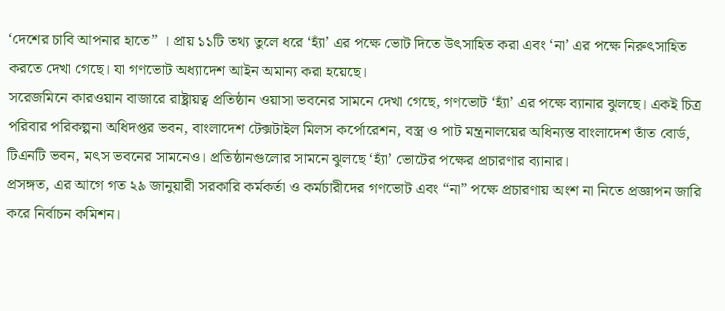‘দেশের চাবি আপনার হাতে” । প্রায় ১১টি তথ্য তুলে ধরে ‘হ্যাঁ’ এর পক্ষে ভোট দিতে উৎসাহিত করা এবং ‘না’ এর পক্ষে নিরুৎসাহিত করতে দেখা গেছে। যা গণভোট অধ্যাদেশ আইন অমান্য করা হয়েছে।
সরেজমিনে কারওয়ান বাজারে রাষ্ট্রায়ত্ব প্রতিষ্ঠান ওয়াসা ভবনের সামনে দেখা গেছে, গণভোট ‘হ্যাঁ’ এর পক্ষে ব্যানার ঝুলছে। একই চিত্র পরিবার পরিকল্পনা অধিদপ্তর ভবন, বাংলাদেশ টেক্সটাইল মিলস কর্পোরেশন, বস্ত্র ও পাট মন্ত্রনালয়ের অধিন্যস্ত বাংলাদেশ তাঁত বোর্ড, টিএনটি ভবন, মৎস ভবনের সামনেও। প্রতিষ্ঠানগুলোর সামনে ঝুলছে ‘হ্যাঁ’ ভোটের পক্ষের প্রচারণার ব্যানার।
প্রসঙ্গত, এর আগে গত ২৯ জানুয়ারী সরকারি কর্মকর্তা ও কর্মচারীদের গণভোট এবং “না” পক্ষে প্রচারণায় অংশ না নিতে প্রজ্ঞাপন জারি করে নির্বাচন কমিশন।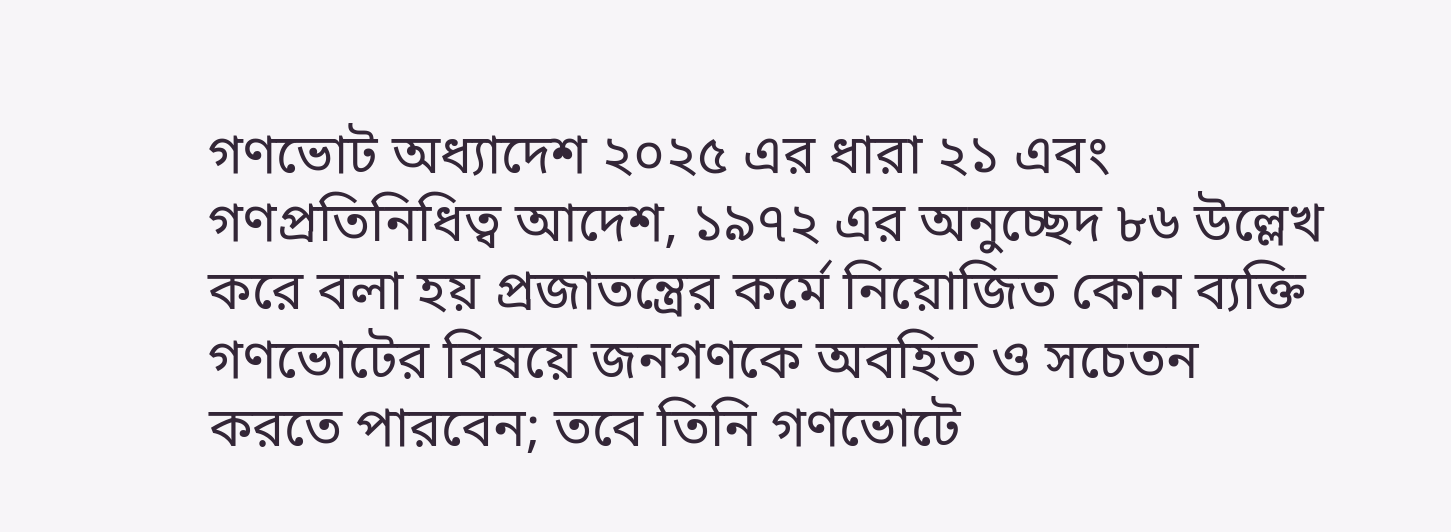গণভোট অধ্যাদেশ ২০২৫ এর ধারা ২১ এবং গণপ্রতিনিধিত্ব আদেশ, ১৯৭২ এর অনুচ্ছেদ ৮৬ উল্লেখ করে বলা হয় প্রজাতন্ত্রের কর্মে নিয়োজিত কোন ব্যক্তি গণভোটের বিষয়ে জনগণকে অবহিত ও সচেতন করতে পারবেন; তবে তিনি গণভোটে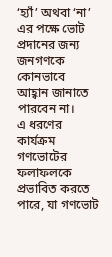‘হ্যাঁ’ অথবা ‘না’ এর পক্ষে ভোট প্রদানের জন্য জনগণকে কোনভাবে আহ্বান জানাতে পারবেন না।
এ ধরণের কার্যক্রম গণভোটের ফলাফলকে প্রভাবিত করতে পারে, যা গণভোট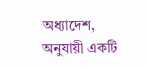অধ্যাদেশ, অনুযায়ী একটি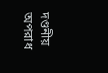দণ্ডনীয় অপরাধ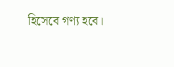হিসেবে গণ্য হবে।